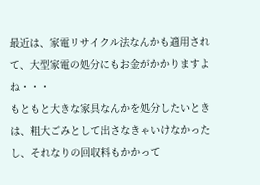最近は、家電リサイクル法なんかも適用されて、大型家電の処分にもお金がかかりますよね・・・
もともと大きな家具なんかを処分したいときは、粗大ごみとして出さなきゃいけなかったし、それなりの回収料もかかって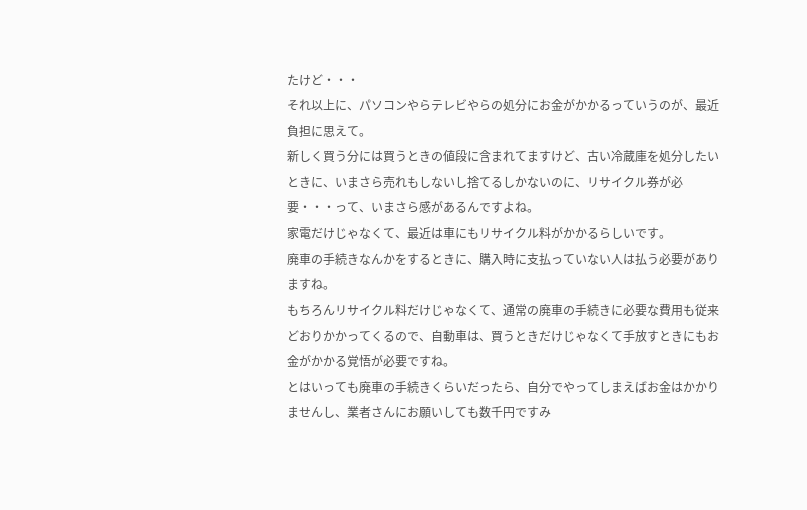たけど・・・
それ以上に、パソコンやらテレビやらの処分にお金がかかるっていうのが、最近負担に思えて。
新しく買う分には買うときの値段に含まれてますけど、古い冷蔵庫を処分したいときに、いまさら売れもしないし捨てるしかないのに、リサイクル券が必要・・・って、いまさら感があるんですよね。
家電だけじゃなくて、最近は車にもリサイクル料がかかるらしいです。
廃車の手続きなんかをするときに、購入時に支払っていない人は払う必要がありますね。
もちろんリサイクル料だけじゃなくて、通常の廃車の手続きに必要な費用も従来どおりかかってくるので、自動車は、買うときだけじゃなくて手放すときにもお金がかかる覚悟が必要ですね。
とはいっても廃車の手続きくらいだったら、自分でやってしまえばお金はかかりませんし、業者さんにお願いしても数千円ですみ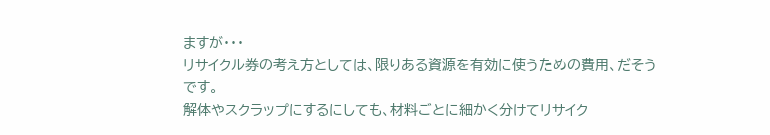ますが・・・
リサイクル券の考え方としては、限りある資源を有効に使うための費用、だそうです。
解体やスクラップにするにしても、材料ごとに細かく分けてリサイク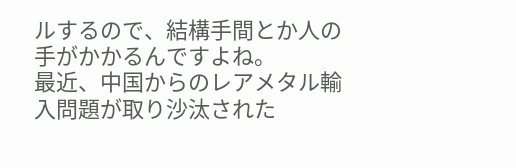ルするので、結構手間とか人の手がかかるんですよね。
最近、中国からのレアメタル輸入問題が取り沙汰された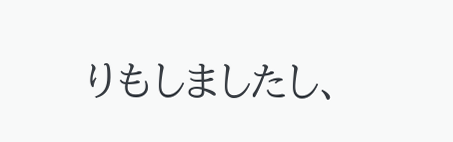りもしましたし、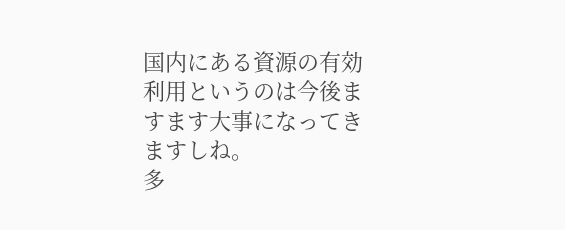国内にある資源の有効利用というのは今後ますます大事になってきますしね。
多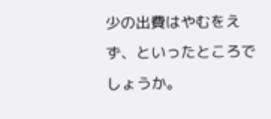少の出費はやむをえず、といったところでしょうか。